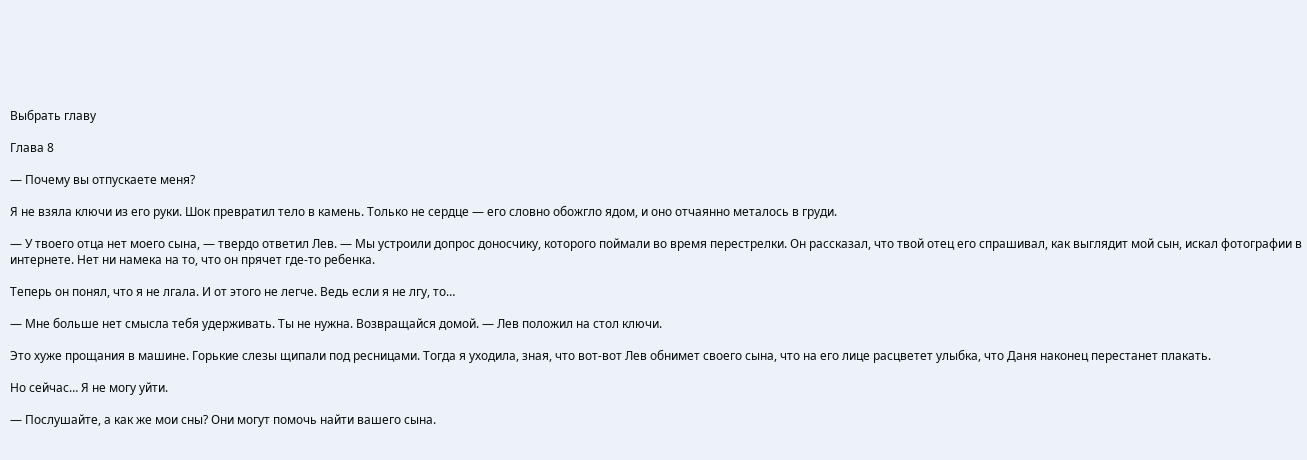Выбрать главу

Глава 8

— Почему вы отпускаете меня?

Я не взяла ключи из его руки. Шок превратил тело в камень. Только не сердце — его словно обожгло ядом, и оно отчаянно металось в груди.

— У твоего отца нет моего сына, — твердо ответил Лев. — Мы устроили допрос доносчику, которого поймали во время перестрелки. Он рассказал, что твой отец его спрашивал, как выглядит мой сын, искал фотографии в интернете. Нет ни намека на то, что он прячет где-то ребенка.

Теперь он понял, что я не лгала. И от этого не легче. Ведь если я не лгу, то…

— Мне больше нет смысла тебя удерживать. Ты не нужна. Возвращайся домой. — Лев положил на стол ключи.

Это хуже прощания в машине. Горькие слезы щипали под ресницами. Тогда я уходила, зная, что вот-вот Лев обнимет своего сына, что на его лице расцветет улыбка, что Даня наконец перестанет плакать.

Но сейчас… Я не могу уйти.

— Послушайте, а как же мои сны? Они могут помочь найти вашего сына.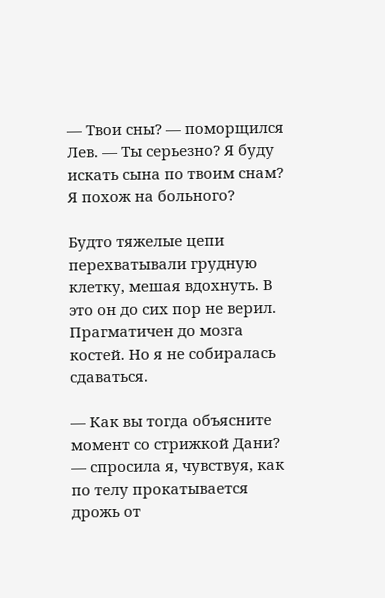— Твои сны? — поморщился Лев. — Ты серьезно? Я буду искать сына по твоим снам? Я похож на больного?

Будто тяжелые цепи перехватывали грудную клетку, мешая вдохнуть. В это он до сих пор не верил. Прагматичен до мозга костей. Но я не собиралась сдаваться.

— Как вы тогда объясните момент со стрижкой Дани? — спросила я, чувствуя, как по телу прокатывается дрожь от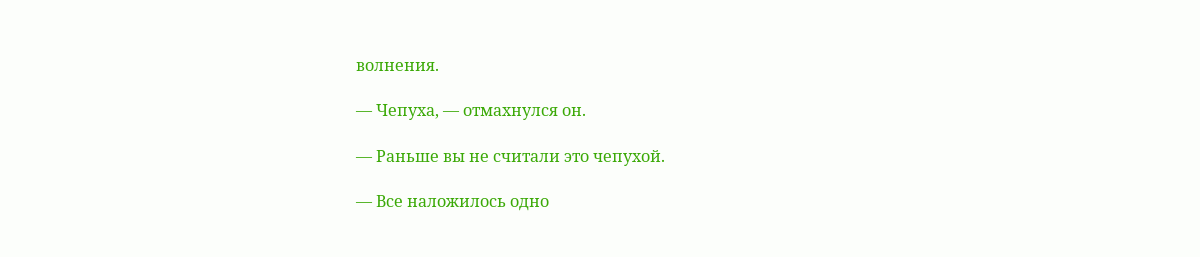волнения.

— Чепуха, — отмахнулся он.

— Раньше вы не считали это чепухой.

— Все наложилось одно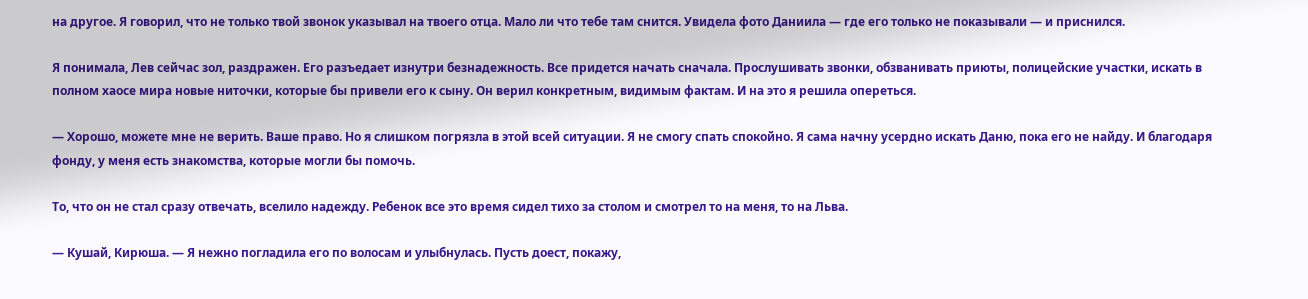на другое. Я говорил, что не только твой звонок указывал на твоего отца. Мало ли что тебе там снится. Увидела фото Даниила — где его только не показывали — и приснился.

Я понимала, Лев сейчас зол, раздражен. Его разъедает изнутри безнадежность. Все придется начать сначала. Прослушивать звонки, обзванивать приюты, полицейские участки, искать в полном хаосе мира новые ниточки, которые бы привели его к сыну. Он верил конкретным, видимым фактам. И на это я решила опереться.

— Хорошо, можете мне не верить. Ваше право. Но я слишком погрязла в этой всей ситуации. Я не смогу спать спокойно. Я сама начну усердно искать Даню, пока его не найду. И благодаря фонду, у меня есть знакомства, которые могли бы помочь.

То, что он не стал сразу отвечать, вселило надежду. Ребенок все это время сидел тихо за столом и смотрел то на меня, то на Льва.

— Кушай, Кирюша. — Я нежно погладила его по волосам и улыбнулась. Пусть доест, покажу,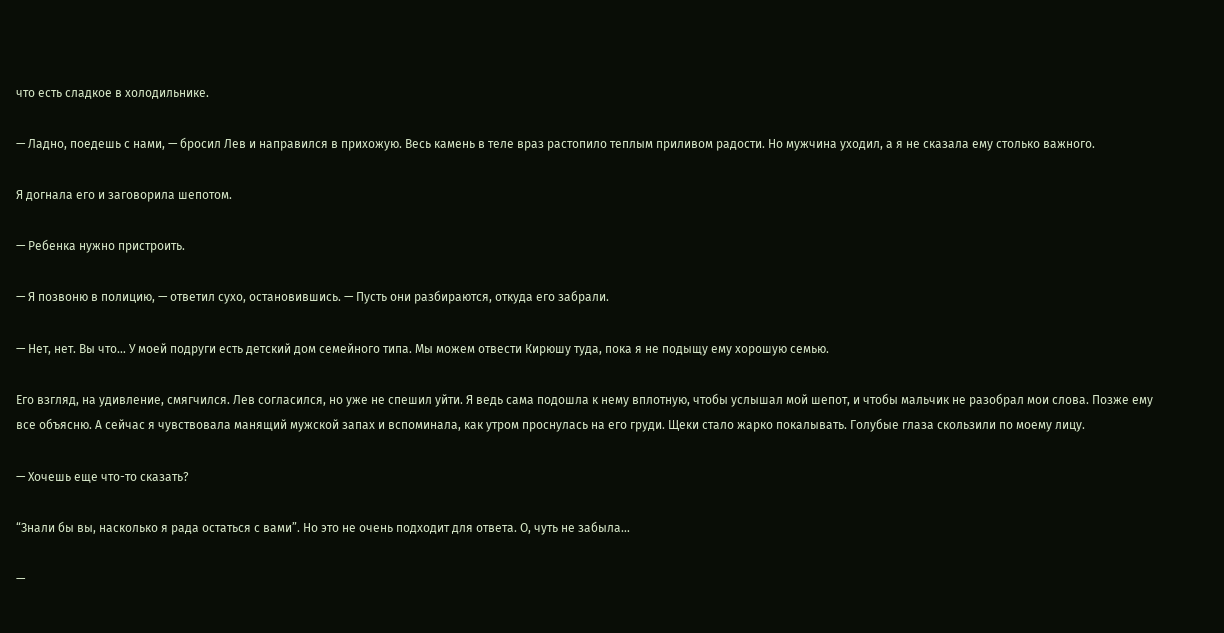что есть сладкое в холодильнике.

— Ладно, поедешь с нами, — бросил Лев и направился в прихожую. Весь камень в теле враз растопило теплым приливом радости. Но мужчина уходил, а я не сказала ему столько важного.

Я догнала его и заговорила шепотом.

— Ребенка нужно пристроить.

— Я позвоню в полицию, — ответил сухо, остановившись. — Пусть они разбираются, откуда его забрали.

— Нет, нет. Вы что… У моей подруги есть детский дом семейного типа. Мы можем отвести Кирюшу туда, пока я не подыщу ему хорошую семью.

Его взгляд, на удивление, смягчился. Лев согласился, но уже не спешил уйти. Я ведь сама подошла к нему вплотную, чтобы услышал мой шепот, и чтобы мальчик не разобрал мои слова. Позже ему все объясню. А сейчас я чувствовала манящий мужской запах и вспоминала, как утром проснулась на его груди. Щеки стало жарко покалывать. Голубые глаза скользили по моему лицу.

— Хочешь еще что-то сказать?

“Знали бы вы, насколько я рада остаться с вами”. Но это не очень подходит для ответа. О, чуть не забыла…

—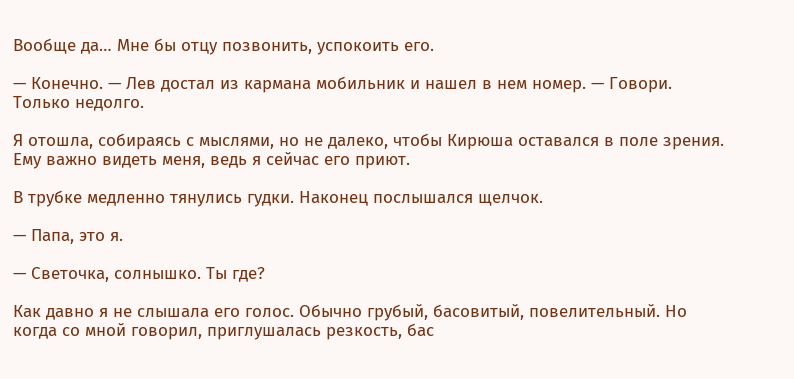Вообще да… Мне бы отцу позвонить, успокоить его.

— Конечно. — Лев достал из кармана мобильник и нашел в нем номер. — Говори. Только недолго.

Я отошла, собираясь с мыслями, но не далеко, чтобы Кирюша оставался в поле зрения. Ему важно видеть меня, ведь я сейчас его приют.

В трубке медленно тянулись гудки. Наконец послышался щелчок.

— Папа, это я.

— Светочка, солнышко. Ты где?

Как давно я не слышала его голос. Обычно грубый, басовитый, повелительный. Но когда со мной говорил, приглушалась резкость, бас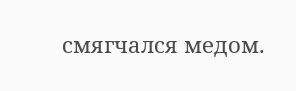смягчался медом.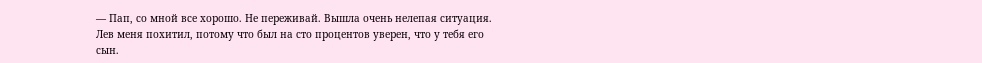— Пап, со мной все хорошо. Не переживай. Вышла очень нелепая ситуация. Лев меня похитил, потому что был на сто процентов уверен, что у тебя его сын.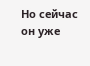Но сейчас он уже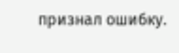признал ошибку.